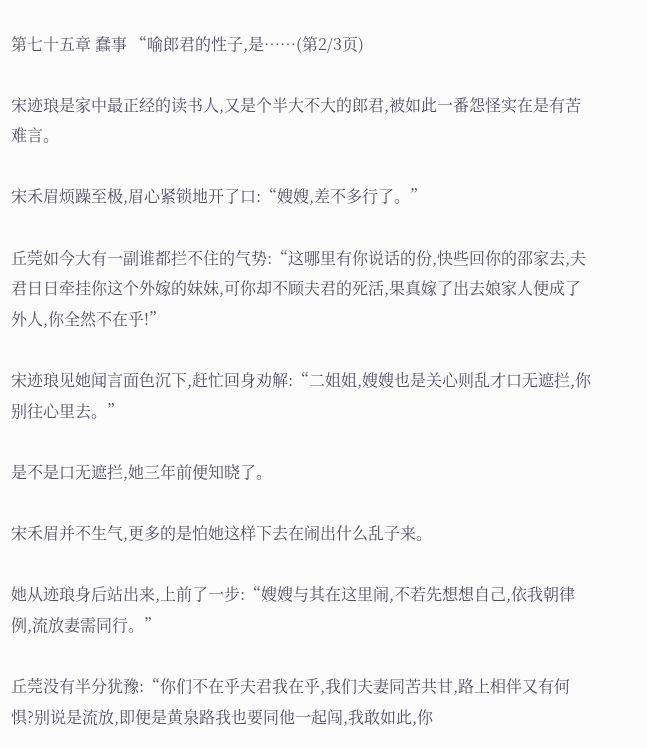第七十五章 蠢事 “喻郎君的性子,是……(第2/3页)

宋迹琅是家中最正经的读书人,又是个半大不大的郎君,被如此一番怨怪实在是有苦难言。

宋禾眉烦躁至极,眉心紧锁地开了口:“嫂嫂,差不多行了。”

丘莞如今大有一副谁都拦不住的气势:“这哪里有你说话的份,快些回你的邵家去,夫君日日牵挂你这个外嫁的妹妹,可你却不顾夫君的死活,果真嫁了出去娘家人便成了外人,你全然不在乎!”

宋迹琅见她闻言面色沉下,赶忙回身劝解:“二姐姐,嫂嫂也是关心则乱才口无遮拦,你别往心里去。”

是不是口无遮拦,她三年前便知晓了。

宋禾眉并不生气,更多的是怕她这样下去在闹出什么乱子来。

她从迹琅身后站出来,上前了一步:“嫂嫂与其在这里闹,不若先想想自己,依我朝律例,流放妻需同行。”

丘莞没有半分犹豫:“你们不在乎夫君我在乎,我们夫妻同苦共甘,路上相伴又有何惧?别说是流放,即便是黄泉路我也要同他一起闯,我敢如此,你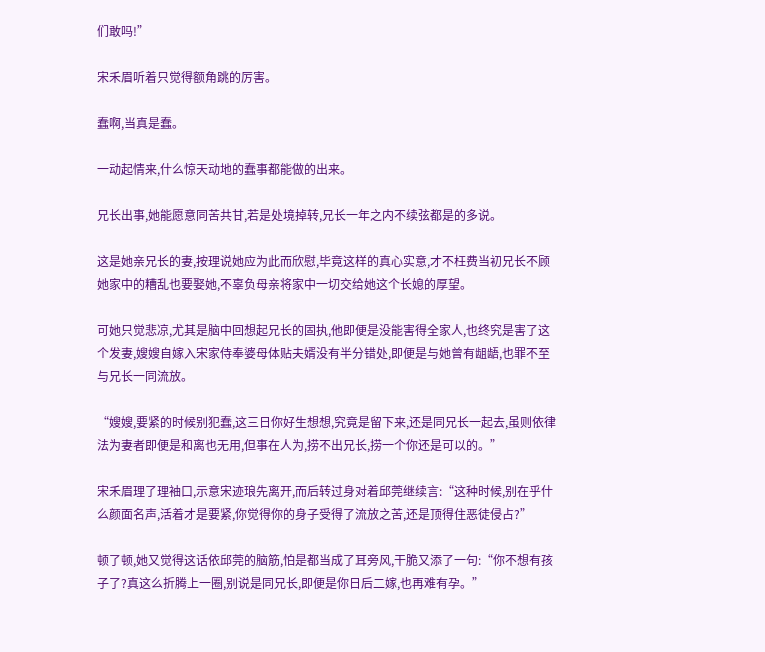们敢吗!”

宋禾眉听着只觉得额角跳的厉害。

蠢啊,当真是蠢。

一动起情来,什么惊天动地的蠢事都能做的出来。

兄长出事,她能愿意同苦共甘,若是处境掉转,兄长一年之内不续弦都是的多说。

这是她亲兄长的妻,按理说她应为此而欣慰,毕竟这样的真心实意,才不枉费当初兄长不顾她家中的糟乱也要娶她,不辜负母亲将家中一切交给她这个长媳的厚望。

可她只觉悲凉,尤其是脑中回想起兄长的固执,他即便是没能害得全家人,也终究是害了这个发妻,嫂嫂自嫁入宋家侍奉婆母体贴夫婿没有半分错处,即便是与她曾有龃龉,也罪不至与兄长一同流放。

“嫂嫂,要紧的时候别犯蠢,这三日你好生想想,究竟是留下来,还是同兄长一起去,虽则依律法为妻者即便是和离也无用,但事在人为,捞不出兄长,捞一个你还是可以的。”

宋禾眉理了理袖口,示意宋迹琅先离开,而后转过身对着邱莞继续言:“这种时候,别在乎什么颜面名声,活着才是要紧,你觉得你的身子受得了流放之苦,还是顶得住恶徒侵占?”

顿了顿,她又觉得这话依邱莞的脑筋,怕是都当成了耳旁风,干脆又添了一句:“你不想有孩子了?真这么折腾上一圈,别说是同兄长,即便是你日后二嫁,也再难有孕。”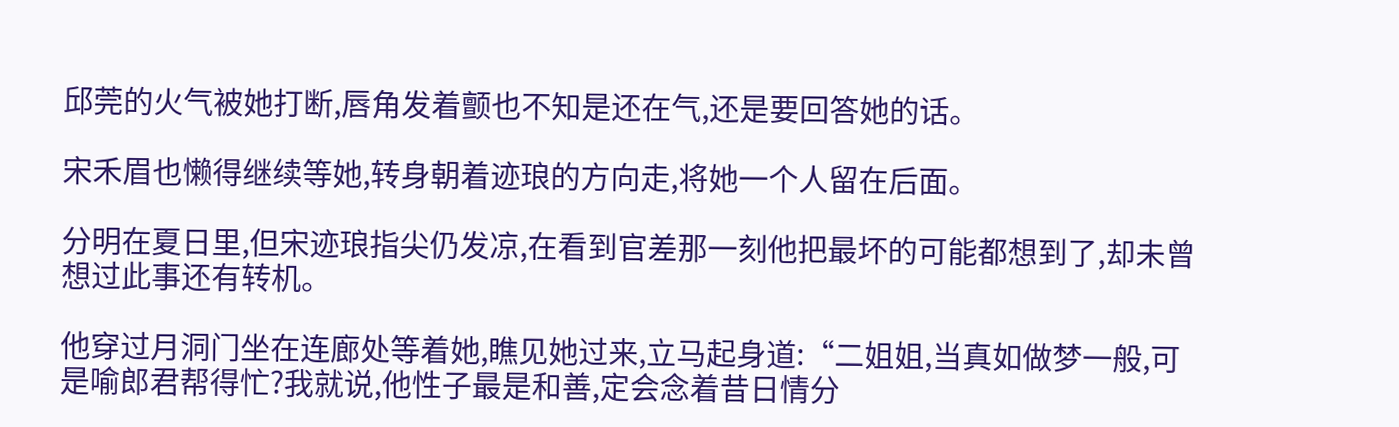邱莞的火气被她打断,唇角发着颤也不知是还在气,还是要回答她的话。

宋禾眉也懒得继续等她,转身朝着迹琅的方向走,将她一个人留在后面。

分明在夏日里,但宋迹琅指尖仍发凉,在看到官差那一刻他把最坏的可能都想到了,却未曾想过此事还有转机。

他穿过月洞门坐在连廊处等着她,瞧见她过来,立马起身道:“二姐姐,当真如做梦一般,可是喻郎君帮得忙?我就说,他性子最是和善,定会念着昔日情分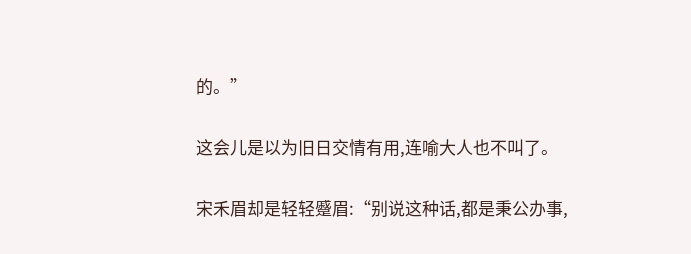的。”

这会儿是以为旧日交情有用,连喻大人也不叫了。

宋禾眉却是轻轻蹙眉:“别说这种话,都是秉公办事,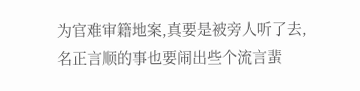为官难审籍地案,真要是被旁人听了去,名正言顺的事也要闹出些个流言蜚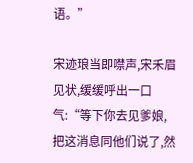语。”

宋迹琅当即噤声,宋禾眉见状,缓缓呼出一口气:“等下你去见爹娘,把这消息同他们说了,然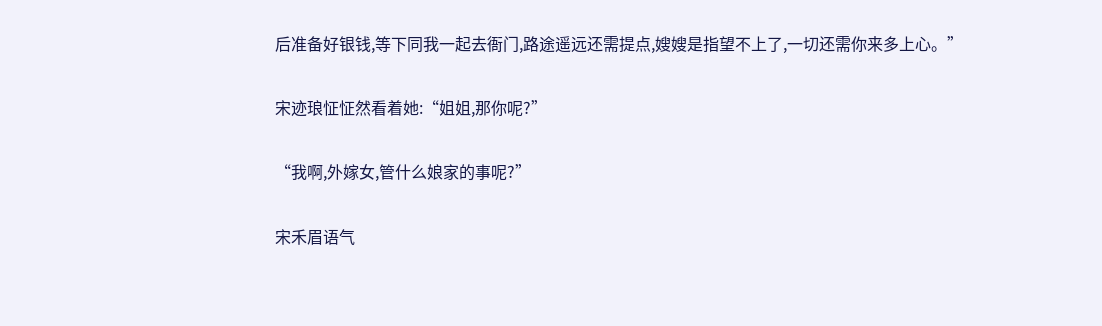后准备好银钱,等下同我一起去衙门,路途遥远还需提点,嫂嫂是指望不上了,一切还需你来多上心。”

宋迹琅怔怔然看着她:“姐姐,那你呢?”

“我啊,外嫁女,管什么娘家的事呢?”

宋禾眉语气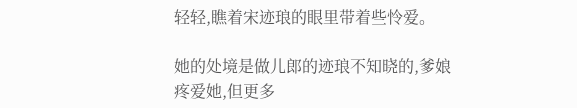轻轻,瞧着宋迹琅的眼里带着些怜爱。

她的处境是做儿郎的迹琅不知晓的,爹娘疼爱她,但更多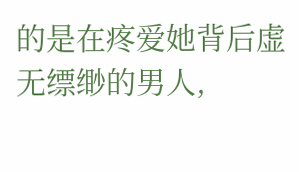的是在疼爱她背后虚无缥缈的男人,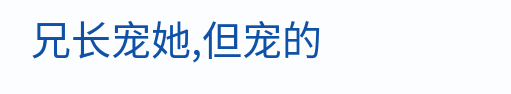兄长宠她,但宠的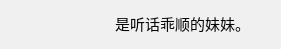是听话乖顺的妹妹。